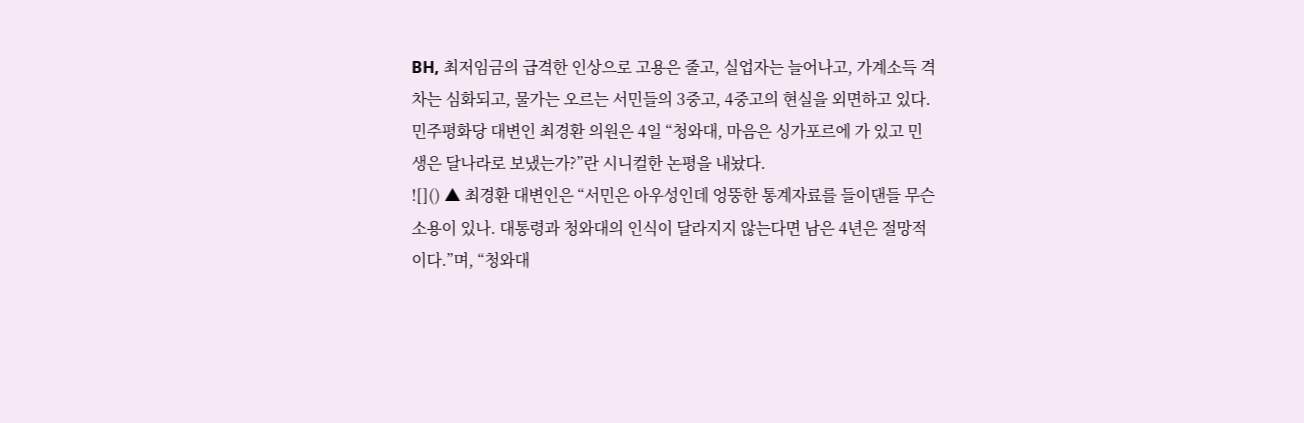BH, 최저임금의 급격한 인상으로 고용은 줄고, 실업자는 늘어나고, 가계소득 격차는 심화되고, 물가는 오르는 서민들의 3중고, 4중고의 현실을 외면하고 있다.
민주평화당 대변인 최경환 의원은 4일 “청와대, 마음은 싱가포르에 가 있고 민생은 달나라로 보냈는가?”란 시니컬한 논평을 내놨다.
![]() ▲ 최경환 대변인은 “서민은 아우성인데 엉뚱한 통계자료를 들이댄들 무슨 소용이 있나. 대통령과 청와대의 인식이 달라지지 않는다면 남은 4년은 절망적이다.”며, “청와대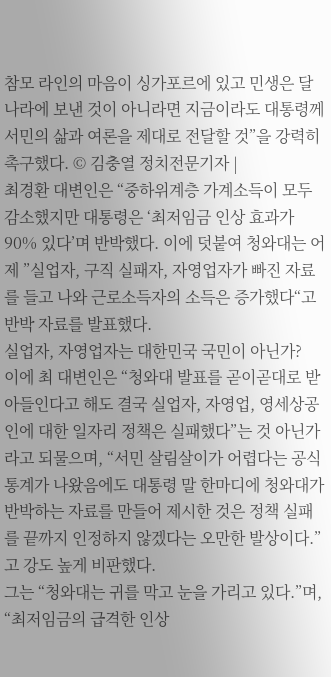참모 라인의 마음이 싱가포르에 있고 민생은 달나라에 보낸 것이 아니라면 지금이라도 대통령께 서민의 삶과 여론을 제대로 전달할 것”을 강력히 촉구했다. © 김충열 정치전문기자 |
최경환 대변인은 “중하위계층 가계소득이 모두 감소했지만 대통령은 ‘최저임금 인상 효과가 90% 있다’며 반박했다. 이에 덧붙여 청와대는 어제 ”실업자, 구직 실패자, 자영업자가 빠진 자료를 들고 나와 근로소득자의 소득은 증가했다“고 반박 자료를 발표했다.
실업자, 자영업자는 대한민국 국민이 아닌가?
이에 최 대변인은 “청와대 발표를 곧이곧대로 받아들인다고 해도 결국 실업자, 자영업, 영세상공인에 대한 일자리 정책은 실패했다”는 것 아닌가라고 되물으며, “서민 살림살이가 어렵다는 공식 통계가 나왔음에도 대통령 말 한마디에 청와대가 반박하는 자료를 만들어 제시한 것은 정책 실패를 끝까지 인정하지 않겠다는 오만한 발상이다.”고 강도 높게 비판했다.
그는 “청와대는 귀를 막고 눈을 가리고 있다.”며, “최저임금의 급격한 인상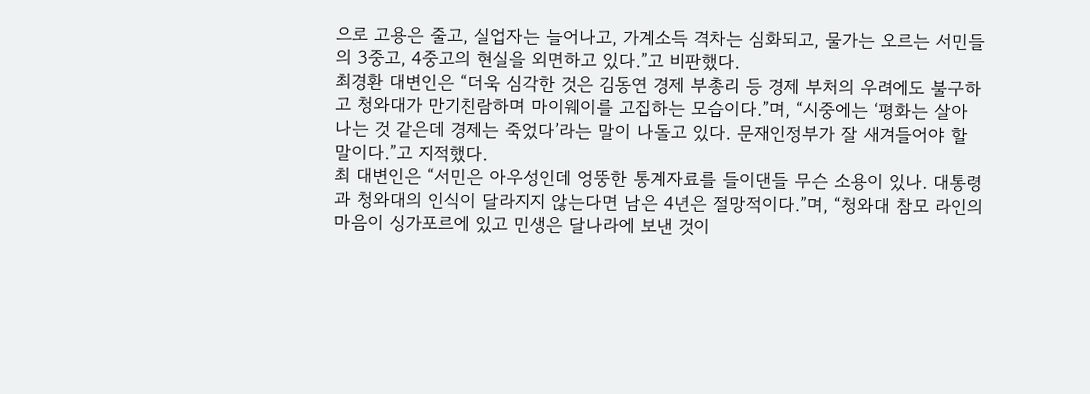으로 고용은 줄고, 실업자는 늘어나고, 가계소득 격차는 심화되고, 물가는 오르는 서민들의 3중고, 4중고의 현실을 외면하고 있다.”고 비판했다.
최경환 대변인은 “더욱 심각한 것은 김동연 경제 부총리 등 경제 부처의 우려에도 불구하고 청와대가 만기친람하며 마이웨이를 고집하는 모습이다.”며, “시중에는 ‘평화는 살아나는 것 같은데 경제는 죽었다’라는 말이 나돌고 있다. 문재인정부가 잘 새겨들어야 할 말이다.”고 지적했다.
최 대변인은 “서민은 아우성인데 엉뚱한 통계자료를 들이댄들 무슨 소용이 있나. 대통령과 청와대의 인식이 달라지지 않는다면 남은 4년은 절망적이다.”며, “청와대 참모 라인의 마음이 싱가포르에 있고 민생은 달나라에 보낸 것이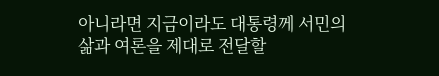아니라면 지금이라도 대통령께 서민의 삶과 여론을 제대로 전달할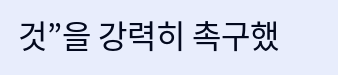것”을 강력히 촉구했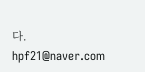다. hpf21@naver.com